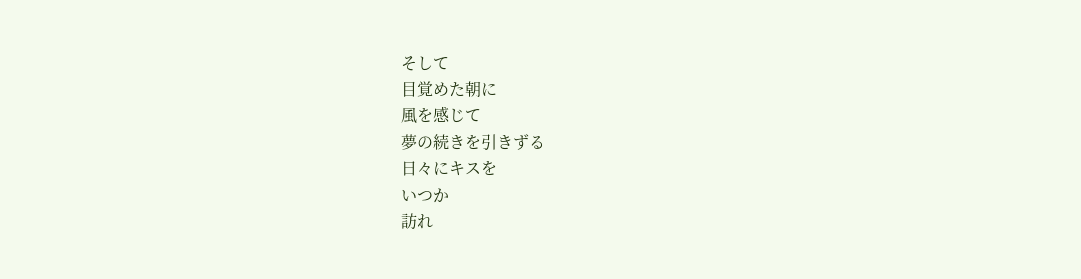そして
目覚めた朝に
風を感じて
夢の続きを引きずる
日々にキスを
いつか
訪れ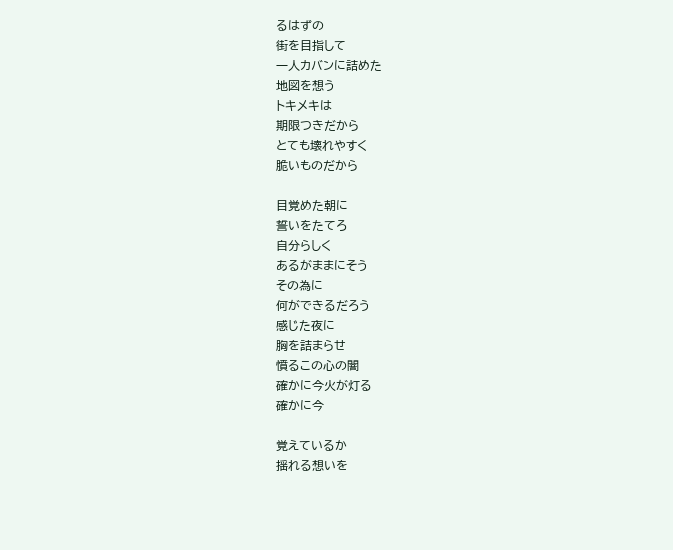るはずの
街を目指して
一人カバンに詰めた
地図を想う
トキメキは
期限つきだから
とても壊れやすく
脆いものだから

目覚めた朝に
誓いをたてろ
自分らしく
あるがままにそう
その為に
何ができるだろう
感じた夜に
胸を詰まらせ
憤るこの心の闇
確かに今火が灯る
確かに今

覚えているか
揺れる想いを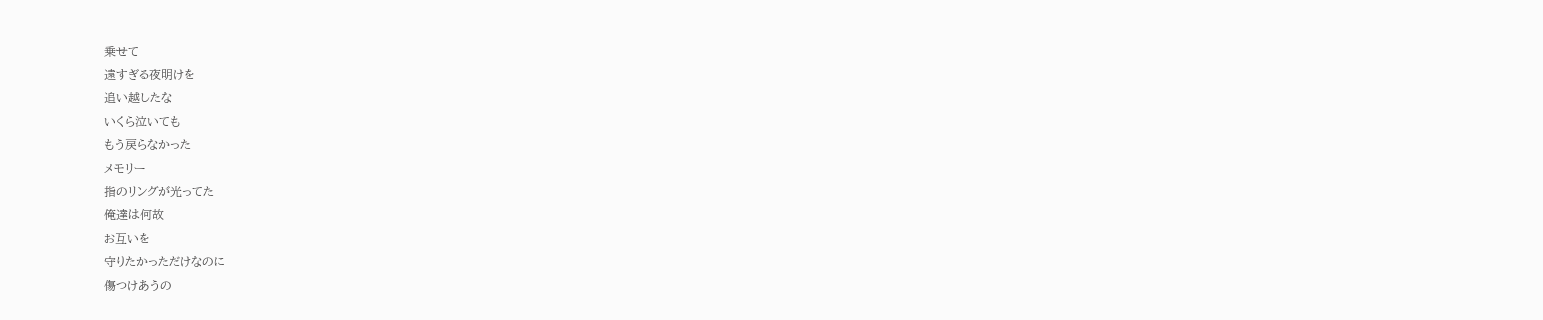乗せて
遠すぎる夜明けを
追い越したな
いくら泣いても
もう戻らなかった
メモリー
指のリングが光ってた
俺達は何故
お互いを
守りたかっただけなのに
傷つけあうの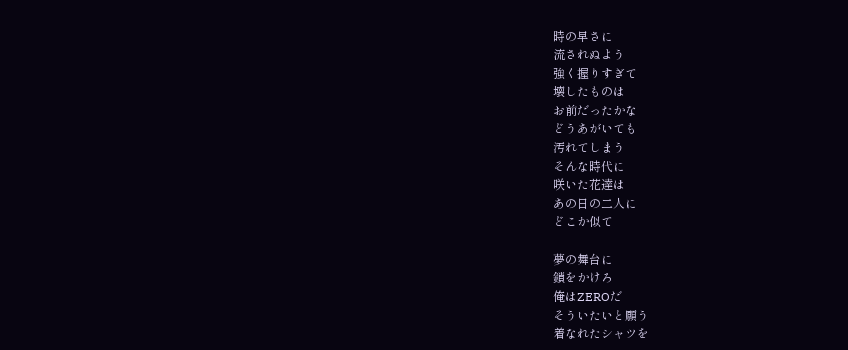時の早さに
流されぬよう
強く握りすぎて
壊したものは
お前だったかな
どうあがいても
汚れてしまう
そんな時代に
咲いた花達は
あの日の二人に
どこか似て

夢の舞台に
鎖をかけろ
俺はZEROだ
そういたいと願う
着なれたシャツを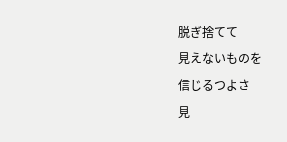脱ぎ捨てて
見えないものを
信じるつよさ
見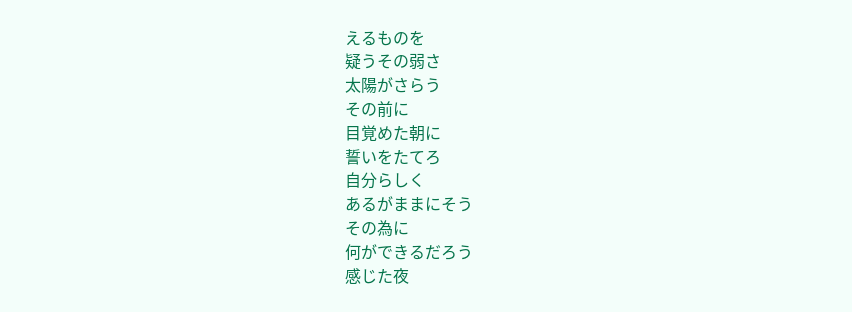えるものを
疑うその弱さ
太陽がさらう
その前に
目覚めた朝に
誓いをたてろ
自分らしく
あるがままにそう
その為に
何ができるだろう
感じた夜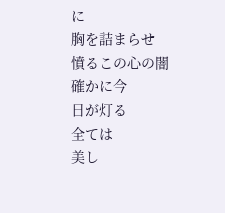に
胸を詰まらせ
憤るこの心の闇
確かに今
日が灯る
全ては
美し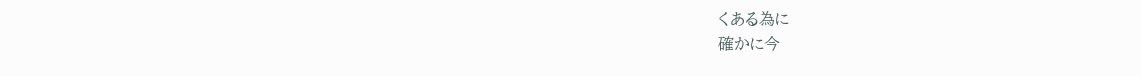くある為に
確かに今